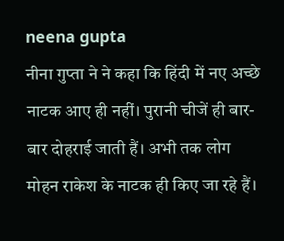neena gupta
नीना गुप्ता ने ने कहा कि हिंदी में नए अच्छे नाटक आए ही नहीं। पुरानी चीजें ही बार-बार दोहराई जाती हैं। अभी तक लोग मोहन राकेश के नाटक ही किए जा रहे हैं।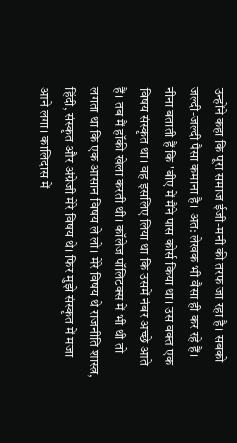उन्होंने कहा कि पूरा समाज ईजी-मनी की तरफ जा रहा है। सबको जल्दी-जल्दी पैसा कमाना है। अत: लेखक भी वैसा ही कर रहे हैं। नीना बताती हैं कि 'बीए में मैंने पास कोर्स किया था। उस वक्त एक विषय संस्कृत था। वह इसलिए लिया था कि उसमें नंबर अच्छे आते हैं। तब मैं हॉकी खेला करती थी। कॉलेज पॉलिटक्स में भी थी तो लगता था कि एक आसान विषय ले लो। मेरे विषय थे राजनीति शास्त्र, हिंदी, संस्कृत और अंग्रेजी मेरे विषय थे। फिर मुझे संस्कृत में मजा आने लगा। कालिदास में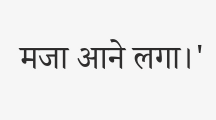मजा आने लगा।'